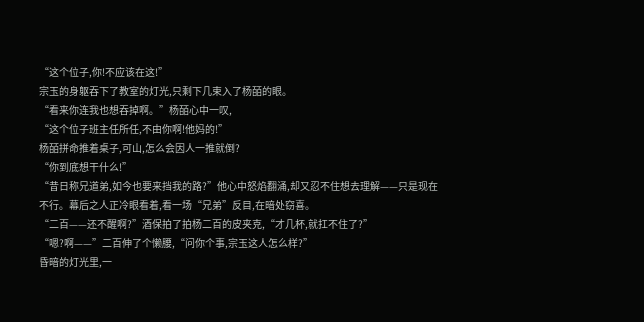“这个位子,你!不应该在这!”
宗玉的身躯吞下了教室的灯光,只剩下几束入了杨皕的眼。
“看来你连我也想吞掉啊。”杨皕心中一叹,
“这个位子班主任所任,不由你啊!他妈的!”
杨皕拼命推着桌子,可山,怎么会因人一推就倒?
“你到底想干什么!”
“昔日称兄道弟,如今也要来挡我的路?”他心中怒焰翻涌,却又忍不住想去理解——只是现在不行。幕后之人正冷眼看着,看一场“兄弟”反目,在暗处窃喜。
“二百——还不醒啊?”酒保拍了拍杨二百的皮夹克,“才几杯,就扛不住了?”
“嗯?啊——”二百伸了个懒腰,“问你个事,宗玉这人怎么样?”
昏暗的灯光里,一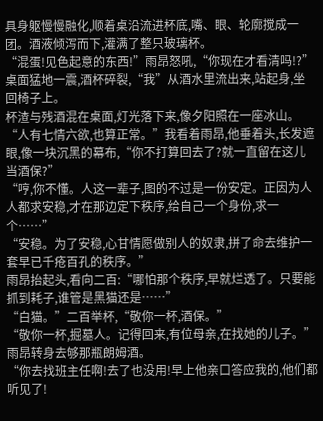具身躯慢慢融化,顺着桌沿流进杯底,嘴、眼、轮廓搅成一团。酒液倾泻而下,灌满了整只玻璃杯。
“混蛋!见色起意的东西!”雨昂怒吼,“你现在才看清吗!?”
桌面猛地一震,酒杯碎裂,“我”从酒水里流出来,站起身,坐回椅子上。
杯渣与残酒混在桌面,灯光落下来,像夕阳照在一座冰山。
“人有七情六欲,也算正常。”我看着雨昂,他垂着头,长发遮眼,像一块沉黑的幕布,“你不打算回去了?就一直留在这儿当酒保?”
“哼,你不懂。人这一辈子,图的不过是一份安定。正因为人人都求安稳,才在那边定下秩序,给自己一个身份,求一个……”
“安稳。为了安稳,心甘情愿做别人的奴隶,拼了命去维护一套早已千疮百孔的秩序。”
雨昂抬起头,看向二百:“哪怕那个秩序,早就烂透了。只要能抓到耗子,谁管是黑猫还是……”
“白猫。”二百举杯,“敬你一杯,酒保。”
“敬你一杯,掘墓人。记得回来,有位母亲,在找她的儿子。”
雨昂转身去够那瓶朗姆酒。
“你去找班主任啊!去了也没用!早上他亲口答应我的,他们都听见了!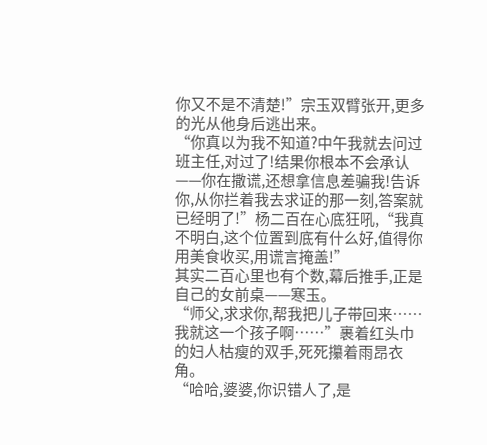你又不是不清楚!”宗玉双臂张开,更多的光从他身后逃出来。
“你真以为我不知道?中午我就去问过班主任,对过了!结果你根本不会承认——你在撒谎,还想拿信息差骗我!告诉你,从你拦着我去求证的那一刻,答案就已经明了!”杨二百在心底狂吼,“我真不明白,这个位置到底有什么好,值得你用美食收买,用谎言掩盖!”
其实二百心里也有个数,幕后推手,正是自己的女前桌——寒玉。
“师父,求求你,帮我把儿子带回来……我就这一个孩子啊……”裹着红头巾的妇人枯瘦的双手,死死攥着雨昂衣角。
“哈哈,婆婆,你识错人了,是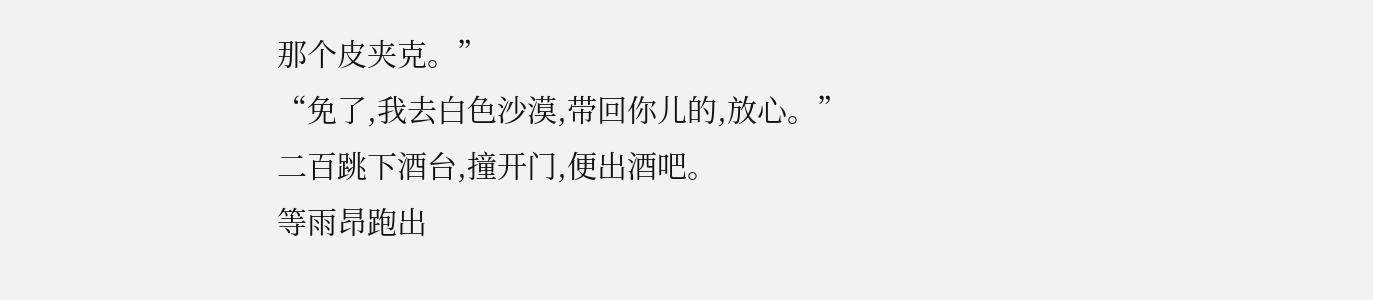那个皮夹克。”
“免了,我去白色沙漠,带回你儿的,放心。”
二百跳下酒台,撞开门,便出酒吧。
等雨昂跑出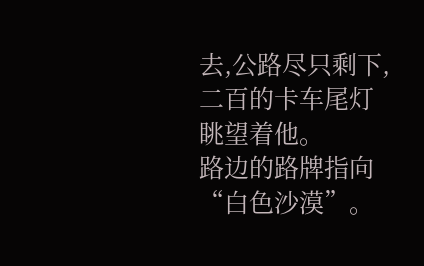去,公路尽只剩下,二百的卡车尾灯眺望着他。
路边的路牌指向“白色沙漠”。